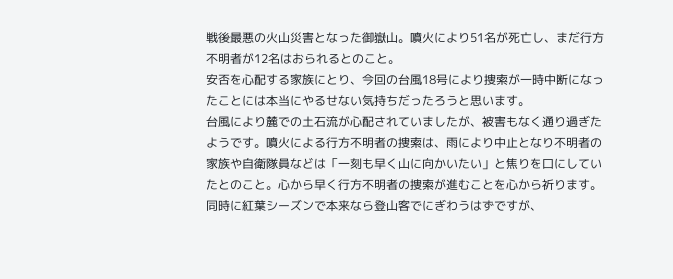戦後最悪の火山災害となった御嶽山。噴火により51名が死亡し、まだ行方不明者が12名はおられるとのこと。
安否を心配する家族にとり、今回の台風18号により捜索が一時中断になったことには本当にやるせない気持ちだったろうと思います。
台風により麓での土石流が心配されていましたが、被害もなく通り過ぎたようです。噴火による行方不明者の捜索は、雨により中止となり不明者の家族や自衛隊員などは「一刻も早く山に向かいたい」と焦りを口にしていたとのこと。心から早く行方不明者の捜索が進むことを心から祈ります。
同時に紅葉シーズンで本来なら登山客でにぎわうはずですが、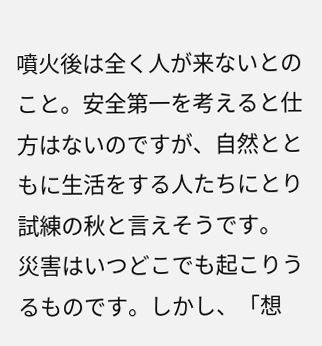噴火後は全く人が来ないとのこと。安全第一を考えると仕方はないのですが、自然とともに生活をする人たちにとり試練の秋と言えそうです。
災害はいつどこでも起こりうるものです。しかし、「想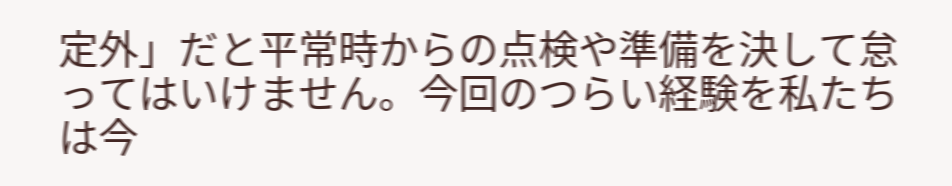定外」だと平常時からの点検や準備を決して怠ってはいけません。今回のつらい経験を私たちは今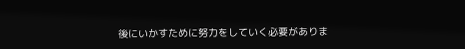後にいかすために努力をしていく必要がありま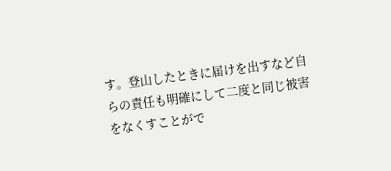す。登山したときに届けを出すなど自らの責任も明確にして二度と同じ被害をなくすことがで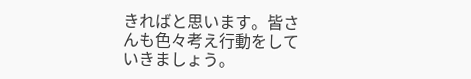きればと思います。皆さんも色々考え行動をしていきましょう。